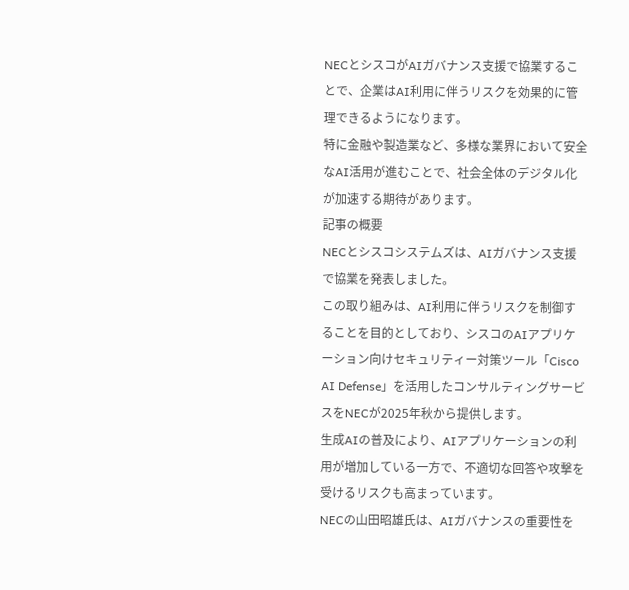NECとシスコがAIガバナンス支援で協業することで、企業はAI利用に伴うリスクを効果的に管理できるようになります。
特に金融や製造業など、多様な業界において安全なAI活用が進むことで、社会全体のデジタル化が加速する期待があります。
記事の概要
NECとシスコシステムズは、AIガバナンス支援で協業を発表しました。
この取り組みは、AI利用に伴うリスクを制御することを目的としており、シスコのAIアプリケーション向けセキュリティー対策ツール「Cisco AI Defense」を活用したコンサルティングサービスをNECが2025年秋から提供します。
生成AIの普及により、AIアプリケーションの利用が増加している一方で、不適切な回答や攻撃を受けるリスクも高まっています。
NECの山田昭雄氏は、AIガバナンスの重要性を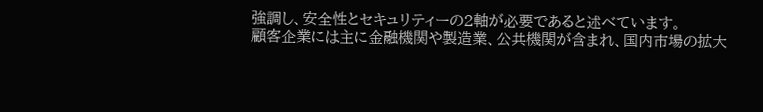強調し、安全性とセキュリティーの2軸が必要であると述べています。
顧客企業には主に金融機関や製造業、公共機関が含まれ、国内市場の拡大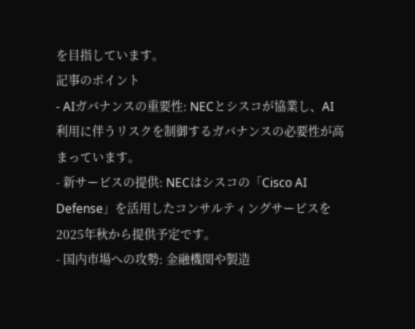を目指しています。
記事のポイント
- AIガバナンスの重要性: NECとシスコが協業し、AI利用に伴うリスクを制御するガバナンスの必要性が高まっています。
- 新サービスの提供: NECはシスコの「Cisco AI Defense」を活用したコンサルティングサービスを2025年秋から提供予定です。
- 国内市場への攻勢: 金融機関や製造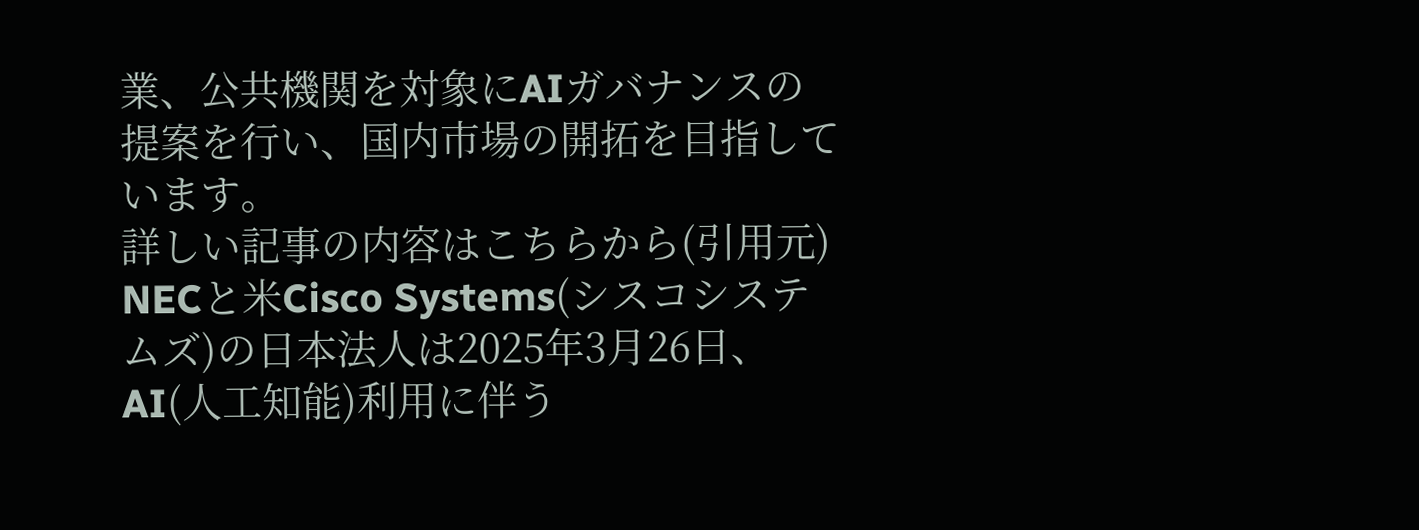業、公共機関を対象にAIガバナンスの提案を行い、国内市場の開拓を目指しています。
詳しい記事の内容はこちらから(引用元)
NECと米Cisco Systems(シスコシステムズ)の日本法人は2025年3月26日、AI(人工知能)利用に伴う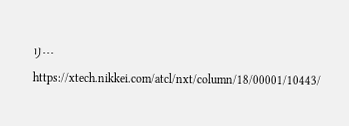リ…
https://xtech.nikkei.com/atcl/nxt/column/18/00001/10443/